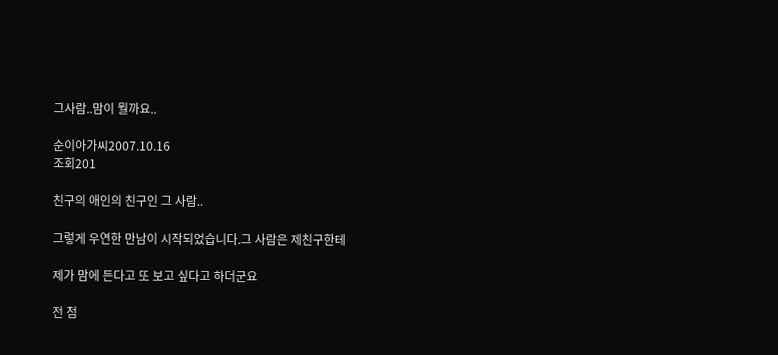그사람..맘이 뭘까요..

순이아가씨2007.10.16
조회201

친구의 애인의 친구인 그 사람..

그렇게 우연한 만남이 시작되었습니다.그 사람은 제친구한테

제가 맘에 든다고 또 보고 싶다고 하더군요

전 첨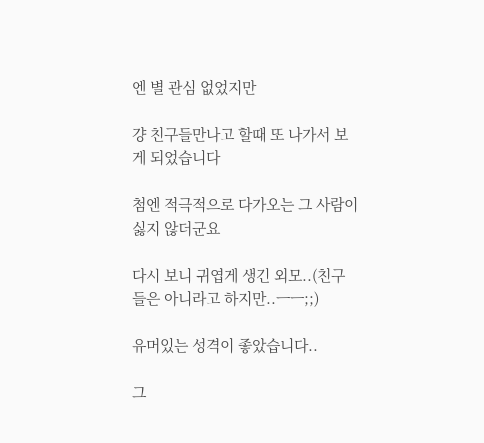엔 별 관심 없었지만

걍 친구들만나고 할때 또 나가서 보게 되었습니다

첨엔 적극적으로 다가오는 그 사람이 싫지 않더군요

다시 보니 귀엽게 생긴 외모..(친구들은 아니라고 하지만..ㅡㅡ;;)

유머있는 성격이 좋았습니다..

그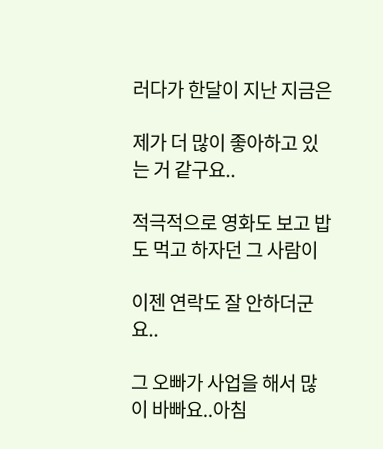러다가 한달이 지난 지금은

제가 더 많이 좋아하고 있는 거 같구요..

적극적으로 영화도 보고 밥도 먹고 하자던 그 사람이

이젠 연락도 잘 안하더군요..

그 오빠가 사업을 해서 많이 바빠요..아침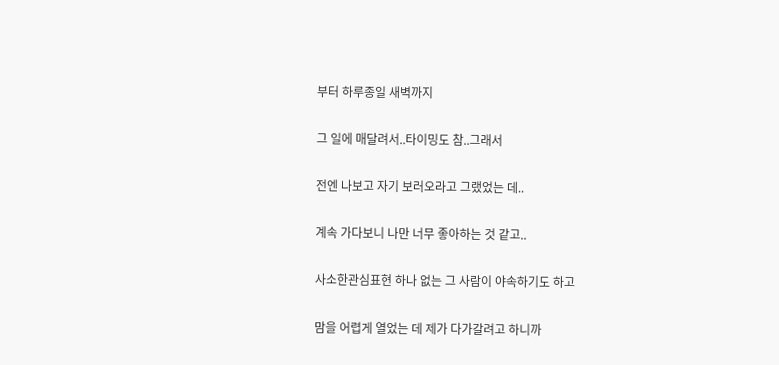부터 하루종일 새벽까지

그 일에 매달려서..타이밍도 참..그래서

전엔 나보고 자기 보러오라고 그랬었는 데..

계속 가다보니 나만 너무 좋아하는 것 같고..

사소한관심표현 하나 없는 그 사람이 야속하기도 하고

맘을 어렵게 열었는 데 제가 다가갈려고 하니까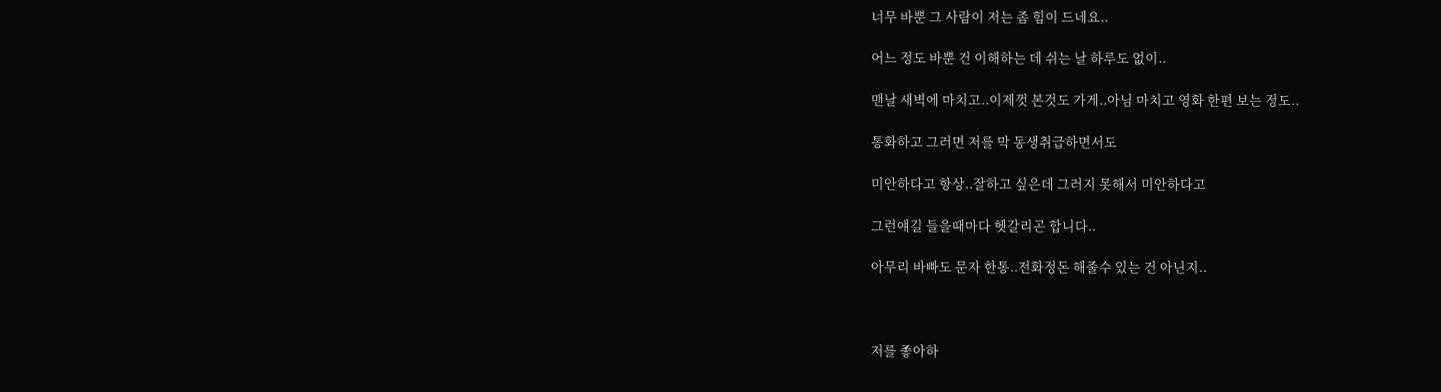너무 바뿐 그 사람이 저는 좀 힘이 드네요..

어느 정도 바뿐 건 이해하는 데 쉬는 날 하루도 없이..

맨날 새벽에 마치고..이제껏 본것도 가게..아님 마치고 영화 한편 보는 정도..

통화하고 그러면 저를 막 동생취급하면서도

미안하다고 항상..잘하고 싶은데 그러지 못해서 미안하다고

그런얘길 들을때마다 헷갈리곤 합니다..

아무리 바빠도 문자 한통..전화정돈 해줄수 있는 건 아닌지..



저를 좋아하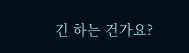긴 하는 건가요?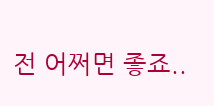전 어쩌면 좋죠..